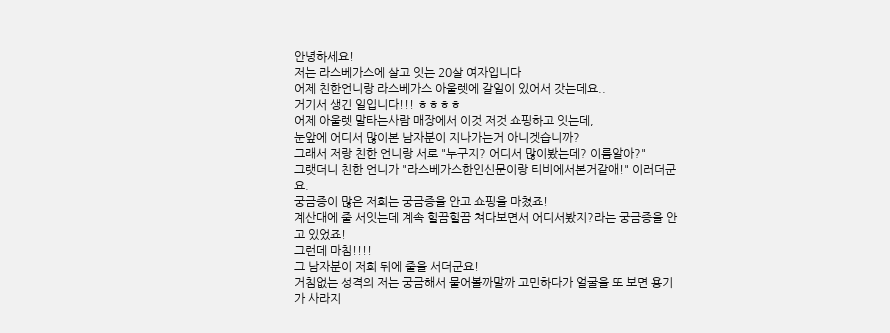안녕하세요!
저는 라스베가스에 살고 잇는 20살 여자입니다
어제 친한언니랑 라스베가스 아울렛에 갈일이 있어서 갓는데요..
거기서 생긴 일입니다!!! ㅎㅎㅎㅎ
어제 아울렛 말타는사람 매장에서 이것 저것 쇼핑하고 잇는데,
눈앞에 어디서 많이본 남자분이 지나가는거 아니겟습니까?
그래서 저랑 친한 언니랑 서로 "누구지? 어디서 많이봤는데? 이름알아?"
그랫더니 친한 언니가 "라스베가스한인신문이랑 티비에서본거같애!" 이러더군요.
궁금증이 많은 저희는 궁금증을 안고 쇼핑을 마쳤죠!
계산대에 줄 서잇는데 계속 힐끔힐끔 쳐다보면서 어디서봤지?라는 궁금증을 안고 있었죠!
그런데 마침!!!!
그 남자분이 저희 뒤에 줄을 서더군요!
거침없는 성격의 저는 궁금해서 물어볼까말까 고민하다가 얼굴을 또 보면 용기가 사라지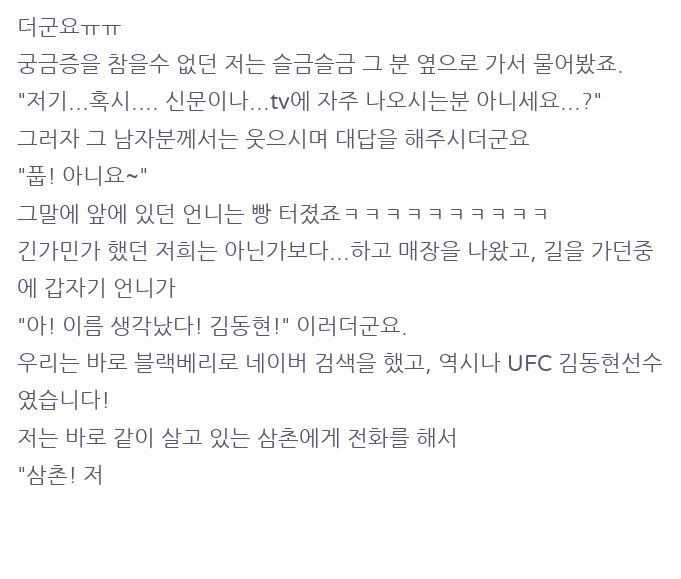더군요ㅠㅠ
궁금증을 참을수 없던 저는 슬금슬금 그 분 옆으로 가서 물어봤죠.
"저기...혹시.... 신문이나...tv에 자주 나오시는분 아니세요...?"
그러자 그 남자분께서는 웃으시며 대답을 해주시더군요
"풉! 아니요~"
그말에 앞에 있던 언니는 빵 터졌죠ㅋㅋㅋㅋㅋㅋㅋㅋㅋㅋ
긴가민가 했던 저희는 아닌가보다...하고 매장을 나왔고, 길을 가던중에 갑자기 언니가
"아! 이름 생각났다! 김동현!" 이러더군요.
우리는 바로 블랙베리로 네이버 검색을 했고, 역시나 UFC 김동현선수였습니다!
저는 바로 같이 살고 있는 삼촌에게 전화를 해서
"삼촌! 저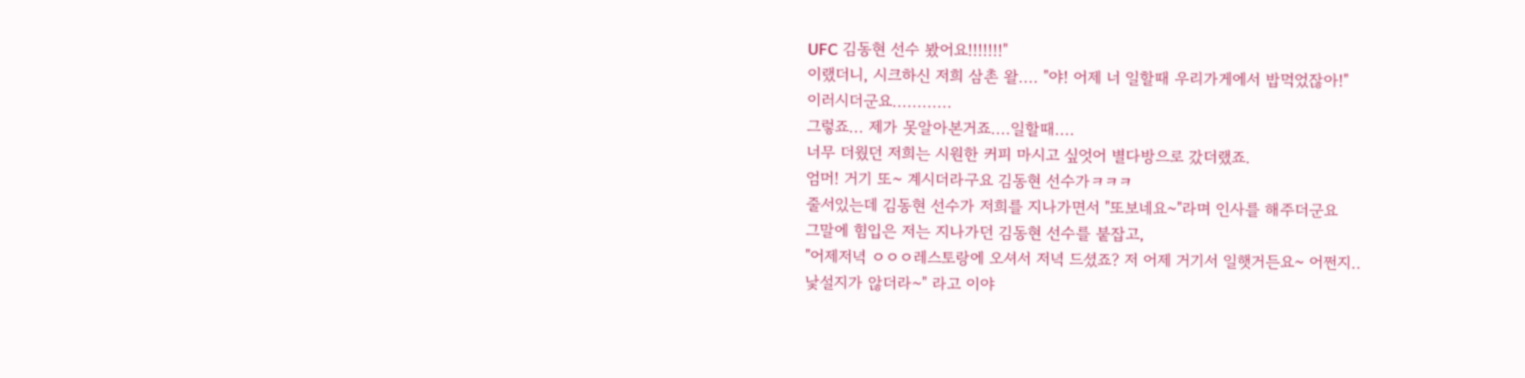UFC 김동현 선수 봤어요!!!!!!!"
이랬더니, 시크하신 저희 삼촌 왈.... "야! 어제 너 일할때 우리가게에서 밥먹었잖아!"
이러시더군요............
그렇죠... 제가 못알아본거죠....일할때....
너무 더웠던 저희는 시원한 커피 마시고 싶엇어 별다방으로 갔더랬죠.
엄머! 거기 또~ 계시더라구요 김동현 선수가ㅋㅋㅋ
줄서있는데 김동현 선수가 저희를 지나가면서 "또보네요~"라며 인사를 해주더군요
그말에 힘입은 저는 지나가던 김동현 선수를 붙잡고,
"어제저녁 ㅇㅇㅇ레스토랑에 오셔서 저녁 드셨죠? 저 어제 거기서 일햇거든요~ 어쩐지..
낯설지가 않더라~" 라고 이야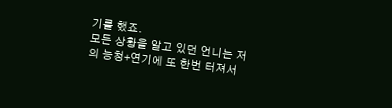기를 했죠.
모든 상황을 알고 있던 언니는 저의 능청+연기에 또 한번 터져서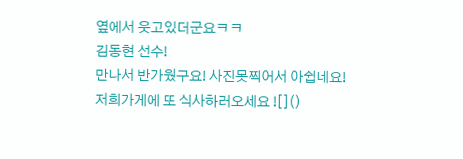옆에서 웃고있더군요ㅋㅋ
김동현 선수!
만나서 반가웠구요! 사진못찍어서 아쉽네요!
저희가게에 또 식사하러오세요 ![]()